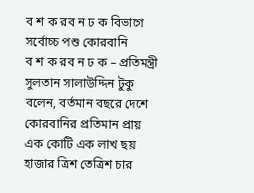ব শ ক রব ন ঢ ক বিভাগে সর্বোচ্চ পশু কোরবানি
ব শ ক রব ন ঢ ক – প্রতিমন্ত্রী সুলতান সালাউদ্দিন টুকু বলেন, বর্তমান বছরে দেশে কোরবানির প্রতিমান প্রায় এক কোটি এক লাখ ছয় হাজার ত্রিশ তেত্রিশ চার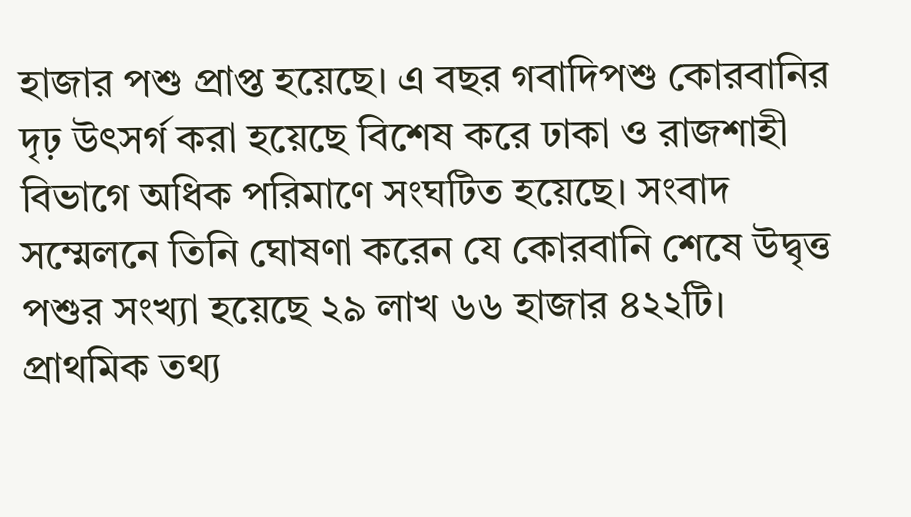হাজার পশু প্রাপ্ত হয়েছে। এ বছর গবাদিপশু কোরবানির দৃঢ় উৎসর্গ করা হয়েছে বিশেষ করে ঢাকা ও রাজশাহী বিভাগে অধিক পরিমাণে সংঘটিত হয়েছে। সংবাদ সম্মেলনে তিনি ঘোষণা করেন যে কোরবানি শেষে উদ্বৃত্ত পশুর সংখ্যা হয়েছে ২৯ লাখ ৬৬ হাজার ৪২২টি। প্রাথমিক তথ্য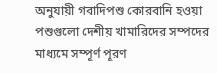অনুযায়ী গবাদিপশু কোরবানি হওয়া পশুগুলো দেশীয় খামারিদের সম্পদের মাধ্যমে সম্পূর্ণ পূরণ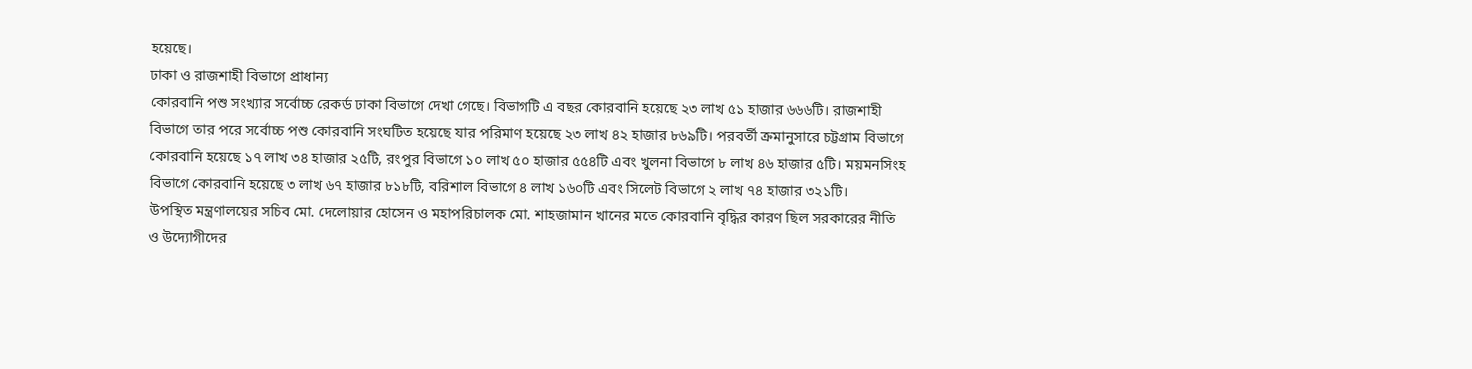হয়েছে।
ঢাকা ও রাজশাহী বিভাগে প্রাধান্য
কোরবানি পশু সংখ্যার সর্বোচ্চ রেকর্ড ঢাকা বিভাগে দেখা গেছে। বিভাগটি এ বছর কোরবানি হয়েছে ২৩ লাখ ৫১ হাজার ৬৬৬টি। রাজশাহী বিভাগে তার পরে সর্বোচ্চ পশু কোরবানি সংঘটিত হয়েছে যার পরিমাণ হয়েছে ২৩ লাখ ৪২ হাজার ৮৬৯টি। পরবর্তী ক্রমানুসারে চট্টগ্রাম বিভাগে কোরবানি হয়েছে ১৭ লাখ ৩৪ হাজার ২৫টি, রংপুর বিভাগে ১০ লাখ ৫০ হাজার ৫৫৪টি এবং খুলনা বিভাগে ৮ লাখ ৪৬ হাজার ৫টি। ময়মনসিংহ বিভাগে কোরবানি হয়েছে ৩ লাখ ৬৭ হাজার ৮১৮টি, বরিশাল বিভাগে ৪ লাখ ১৬০টি এবং সিলেট বিভাগে ২ লাখ ৭৪ হাজার ৩২১টি।
উপস্থিত মন্ত্রণালয়ের সচিব মো. দেলোয়ার হোসেন ও মহাপরিচালক মো. শাহজামান খানের মতে কোরবানি বৃদ্ধির কারণ ছিল সরকারের নীতি ও উদ্যোগীদের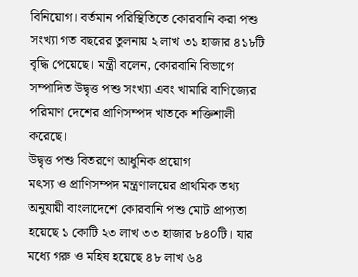বিনিয়োগ। বর্তমান পরিস্থিতিতে কোরবানি করা পশু সংখ্যা গত বছরের তুলনায় ২ লাখ ৩১ হাজার ৪১৮টি বৃদ্ধি পেয়েছে। মন্ত্রী বলেন, কোরবানি বিভাগে সম্পাদিত উদ্বৃত্ত পশু সংখ্যা এবং খামারি বাণিজ্যের পরিমাণ দেশের প্রাণিসম্পদ খাতকে শক্তিশালী করেছে।
উদ্বৃত্ত পশু বিতরণে আধুনিক প্রয়োগ
মৎস্য ও প্রাণিসম্পদ মন্ত্রণালয়ের প্রাথমিক তথ্য অনুযায়ী বাংলাদেশে কোরবানি পশু মোট প্রাপ্যতা হয়েছে ১ কোটি ২৩ লাখ ৩৩ হাজার ৮৪০টি। যার মধ্যে গরু ও মহিষ হয়েছে ৪৮ লাখ ৬৪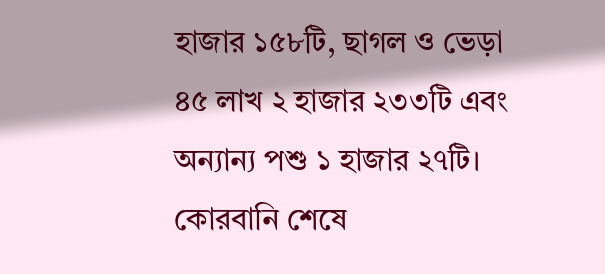হাজার ১৫৮টি, ছাগল ও ভেড়া ৪৫ লাখ ২ হাজার ২৩৩টি এবং অন্যান্য পশু ১ হাজার ২৭টি। কোরবানি শেষে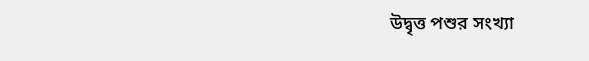উদ্বৃত্ত পশুর সংখ্যা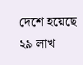দেশে হয়েছে ২৯ লাখ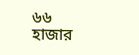৬৬ হাজার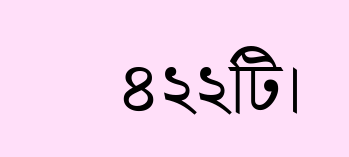৪২২টি।